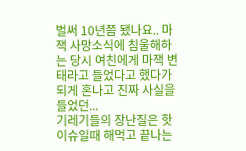벌써 10년쯤 됐나요.. 마잭 사망소식에 침울해하는 당시 여친에게 마잭 변태라고 들었다고 했다가 되게 혼나고 진짜 사실을 들었던...
기레기들의 장난질은 핫이슈일때 해먹고 끝나는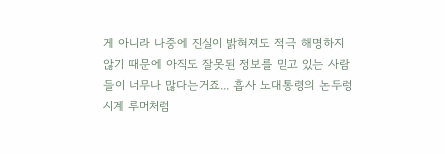게 아니라 나중에 진실이 밝혀져도 적극 해명하지 않기 때문에 아직도 잘못된 정보를 믿고 있는 사람들이 너무나 많다는거죠... 흡사 노대통령의 논두렁시계 루머처럼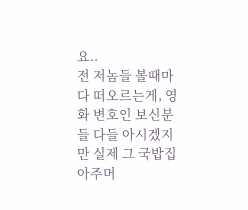요..
전 저놈들 볼때마다 떠오르는게, 영화 변호인 보신분들 다들 아시겠지만 실제 그 국밥집 아주머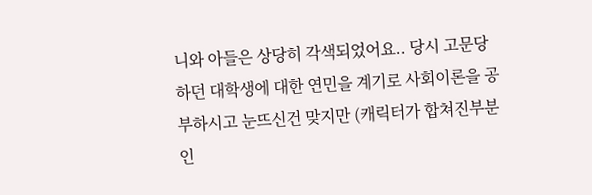니와 아들은 상당히 각색되었어요.. 당시 고문당하던 대학생에 대한 연민을 계기로 사회이론을 공부하시고 눈뜨신건 맞지만 (캐릭터가 합쳐진부분인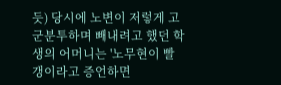듯) 당시에 노변이 저렇게 고군분투하며 빼내려고 했던 학생의 어머니는 '노무현이 빨갱이라고 증언하면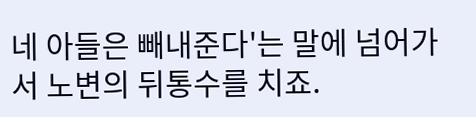네 아들은 빼내준다'는 말에 넘어가서 노변의 뒤통수를 치죠.